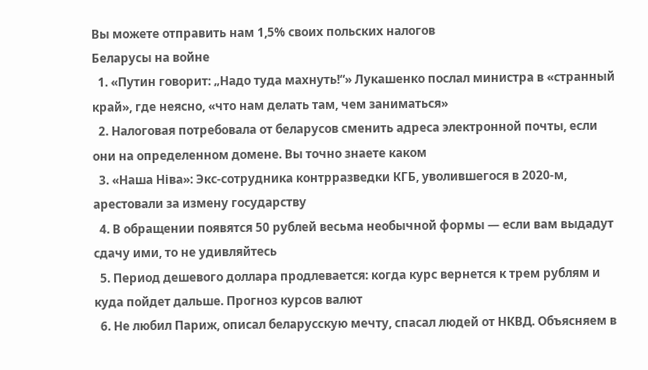Вы можете отправить нам 1,5% своих польских налогов
Беларусы на войне
  1. «Путин говорит: „Надо туда махнуть!“» Лукашенко послал министра в «странный край», где неясно, «что нам делать там, чем заниматься»
  2. Налоговая потребовала от беларусов сменить адреса электронной почты, если они на определенном домене. Вы точно знаете каком
  3. «Наша Ніва»: Экс-сотрудника контрразведки КГБ, уволившегося в 2020-м, арестовали за измену государству
  4. В обращении появятся 50 рублей весьма необычной формы — если вам выдадут сдачу ими, то не удивляйтесь
  5. Период дешевого доллара продлевается: когда курс вернется к трем рублям и куда пойдет дальше. Прогноз курсов валют
  6. Не любил Париж, описал беларусскую мечту, спасал людей от НКВД. Объясняем в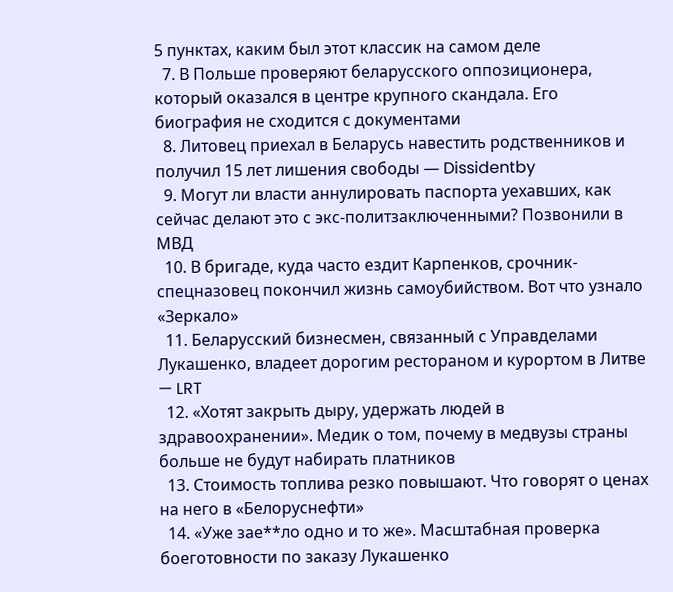5 пунктах, каким был этот классик на самом деле
  7. В Польше проверяют беларусского оппозиционера, который оказался в центре крупного скандала. Его биография не сходится с документами
  8. Литовец приехал в Беларусь навестить родственников и получил 15 лет лишения свободы — Dissidentby
  9. Могут ли власти аннулировать паспорта уехавших, как сейчас делают это с экс-политзаключенными? Позвонили в МВД
  10. В бригаде, куда часто ездит Карпенков, срочник-спецназовец покончил жизнь самоубийством. Вот что узнало «Зеркало»
  11. Беларусский бизнесмен, связанный с Управделами Лукашенко, владеет дорогим рестораном и курортом в Литве — LRT
  12. «Хотят закрыть дыру, удержать людей в здравоохранении». Медик о том, почему в медвузы страны больше не будут набирать платников
  13. Стоимость топлива резко повышают. Что говорят о ценах на него в «Белоруснефти»
  14. «Уже зае**ло одно и то же». Масштабная проверка боеготовности по заказу Лукашенко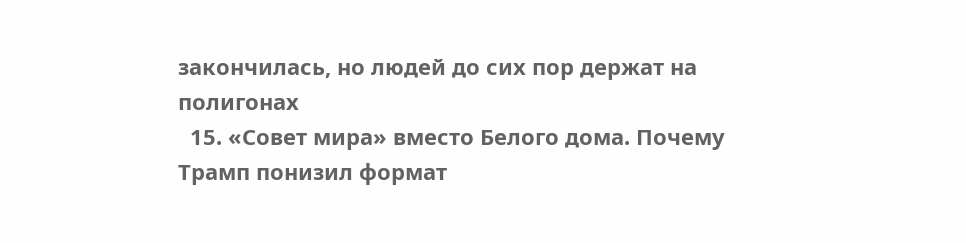закончилась, но людей до сих пор держат на полигонах
  15. «Совет мира» вместо Белого дома. Почему Трамп понизил формат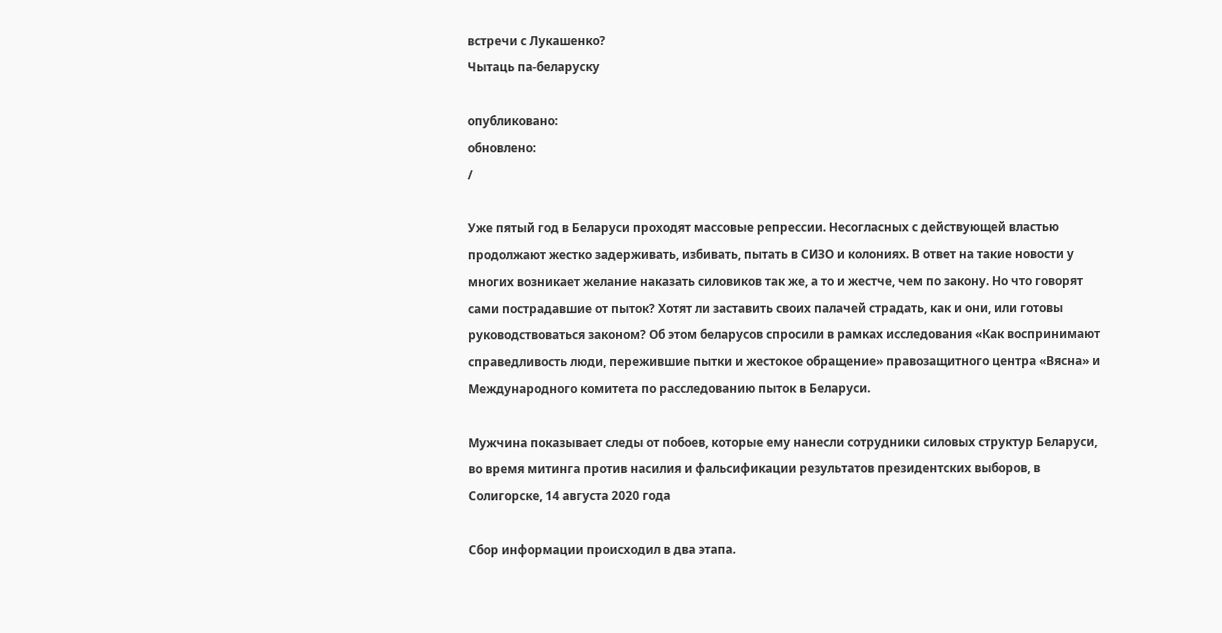встречи с Лукашенко?
Чытаць па-беларуску

опубликовано:
обновлено:
/

Уже пятый год в Беларуси проходят массовые репрессии. Несогласных с действующей властью продолжают жестко задерживать, избивать, пытать в СИЗО и колониях. В ответ на такие новости у многих возникает желание наказать силовиков так же, а то и жестче, чем по закону. Но что говорят сами пострадавшие от пыток? Хотят ли заставить своих палачей страдать, как и они, или готовы руководствоваться законом? Об этом беларусов спросили в рамках исследования «Как воспринимают справедливость люди, пережившие пытки и жестокое обращение» правозащитного центра «Вясна» и Международного комитета по расследованию пыток в Беларуси.

Мужчина показывает следы от побоев, которые ему нанесли сотрудники силовых структур Беларуси, во время митинга против насилия и фальсификации результатов президентских выборов, в Солигорске, 14 августа 2020 года

Сбор информации происходил в два этапа.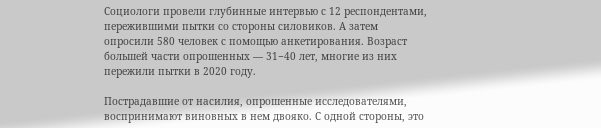Социологи провели глубинные интервью с 12 респондентами, пережившими пытки со стороны силовиков. А затем опросили 580 человек с помощью анкетирования. Возраст большей части опрошенных — 31−40 лет, многие из них пережили пытки в 2020 году.

Пострадавшие от насилия, опрошенные исследователями, воспринимают виновных в нем двояко. С одной стороны, это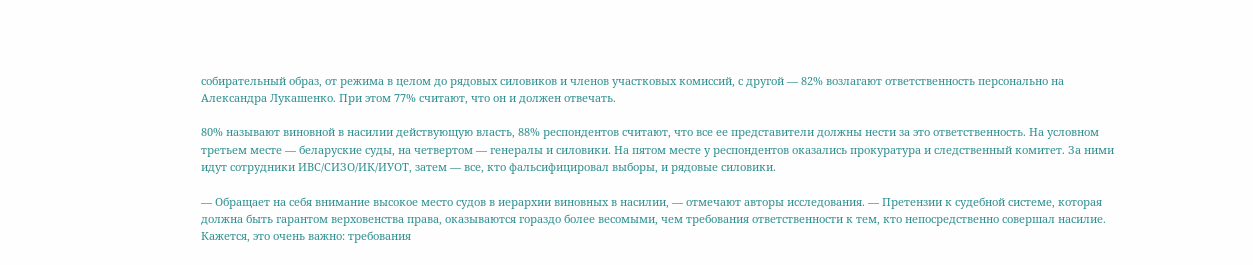собирательный образ, от режима в целом до рядовых силовиков и членов участковых комиссий, с другой — 82% возлагают ответственность персонально на Александра Лукашенко. При этом 77% считают, что он и должен отвечать.

80% называют виновной в насилии действующую власть, 88% респондентов считают, что все ее представители должны нести за это ответственность. На условном третьем месте — беларуские суды, на четвертом — генералы и силовики. На пятом месте у респондентов оказались прокуратура и следственный комитет. За ними идут сотрудники ИВС/СИЗО/ИК/ИУОТ, затем — все, кто фальсифицировал выборы, и рядовые силовики.

— Обращает на себя внимание высокое место судов в иерархии виновных в насилии, — отмечают авторы исследования. — Претензии к судебной системе, которая должна быть гарантом верховенства права, оказываются гораздо более весомыми, чем требования ответственности к тем, кто непосредственно совершал насилие. Кажется, это очень важно: требования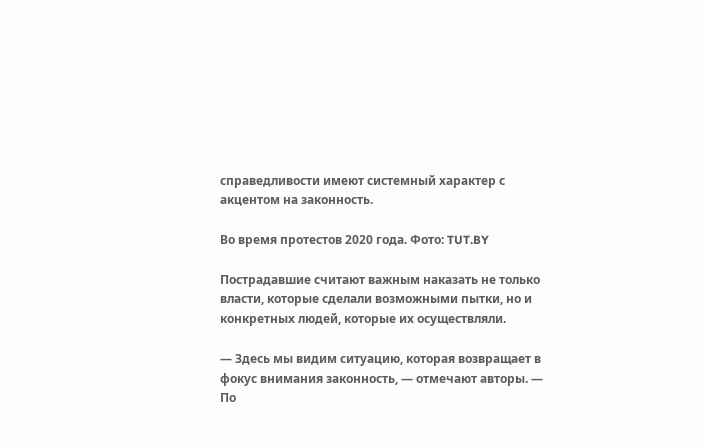справедливости имеют системный характер с акцентом на законность.

Во время протестов 2020 года. Фото: TUT.BY

Пострадавшие считают важным наказать не только власти, которые сделали возможными пытки, но и конкретных людей, которые их осуществляли.

— Здесь мы видим ситуацию, которая возвращает в фокус внимания законность, — отмечают авторы. — По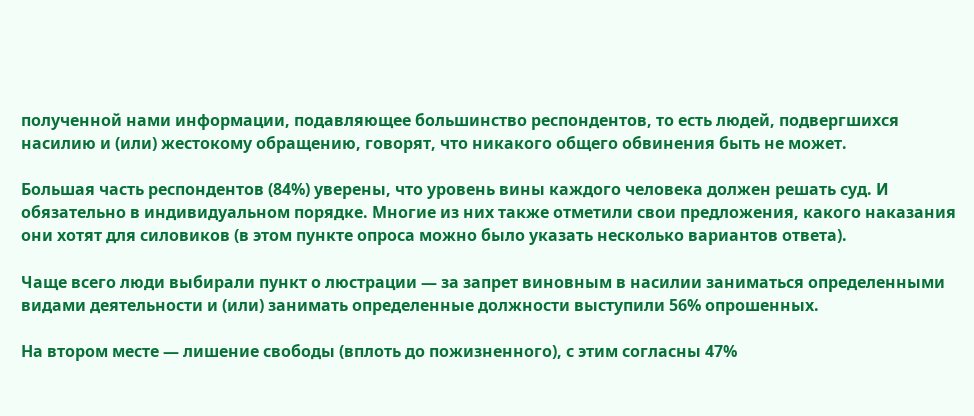полученной нами информации, подавляющее большинство респондентов, то есть людей, подвергшихся насилию и (или) жестокому обращению, говорят, что никакого общего обвинения быть не может.

Большая часть респондентов (84%) уверены, что уровень вины каждого человека должен решать суд. И обязательно в индивидуальном порядке. Многие из них также отметили свои предложения, какого наказания они хотят для силовиков (в этом пункте опроса можно было указать несколько вариантов ответа).

Чаще всего люди выбирали пункт о люстрации — за запрет виновным в насилии заниматься определенными видами деятельности и (или) занимать определенные должности выступили 56% опрошенных.

На втором месте — лишение свободы (вплоть до пожизненного), с этим согласны 47%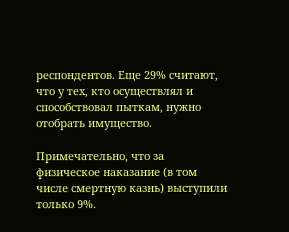респондентов. Еще 29% считают, что у тех, кто осуществлял и способствовал пыткам, нужно отобрать имущество.

Примечательно, что за физическое наказание (в том числе смертную казнь) выступили только 9%.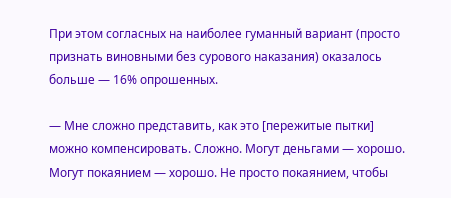При этом согласных на наиболее гуманный вариант (просто признать виновными без сурового наказания) оказалось больше — 16% опрошенных.

— Мне сложно представить, как это [пережитые пытки] можно компенсировать. Сложно. Могут деньгами — хорошо. Могут покаянием — хорошо. Не просто покаянием, чтобы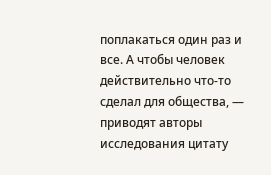поплакаться один раз и все. А чтобы человек действительно что-то сделал для общества, — приводят авторы исследования цитату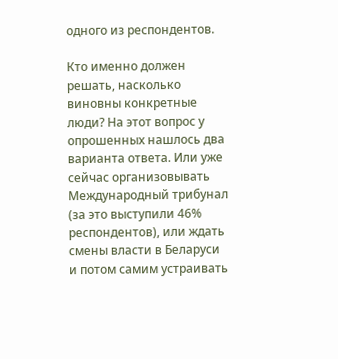одного из респондентов.

Кто именно должен решать, насколько виновны конкретные люди? На этот вопрос у опрошенных нашлось два варианта ответа. Или уже сейчас организовывать Международный трибунал (за это выступили 46% респондентов), или ждать смены власти в Беларуси и потом самим устраивать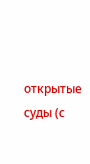открытые суды (с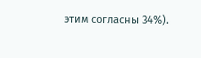этим согласны 34%).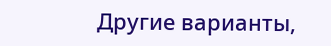Другие варианты,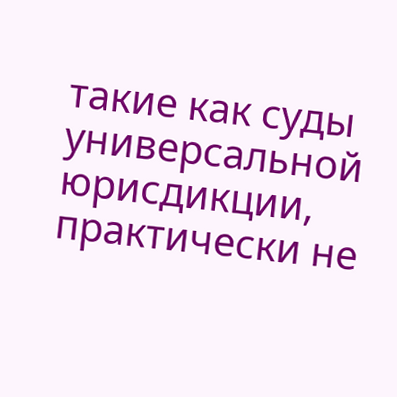такие как суды универсальной юрисдикции, практически не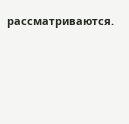рассматриваются.